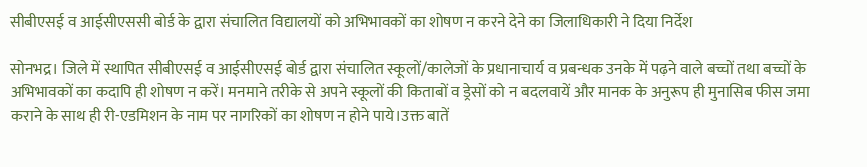सीबीएसई व आईसीएससी बोर्ड के द्वारा संचालित विद्यालयों को अभिभावकों का शोषण न करने देने का जिलाधिकारी ने दिया निर्देश

सोनभद्र। जिले में स्थापित सीबीएसई व आईसीएसई बोर्ड द्वारा संचालित स्कूलों/कालेजों के प्रधानाचार्य व प्रबन्धक उनके में पढ़ने वाले बच्चों तथा बच्चों के अभिभावकों का कदापि ही शोषण न करें। मनमाने तरीके से अपने स्कूलों की किताबों व ड्रेसों को न बदलवायें और मानक के अनुरूप ही मुनासिब फीस जमा कराने के साथ ही री-एडमिशन के नाम पर नागरिकों का शोषण न होने पाये।उक्त बातें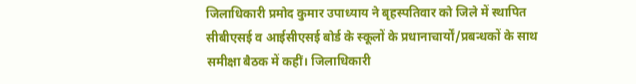जिलाधिकारी प्रमोद कुमार उपाध्याय ने बृहस्पतिवार को जिले में स्थापित सीबीएसई व आईसीएसई बोर्ड के स्कूलों के प्रधानाचार्यों/प्रबन्धकों के साथ समीक्षा बैठक में कहीं। जिलाधिकारी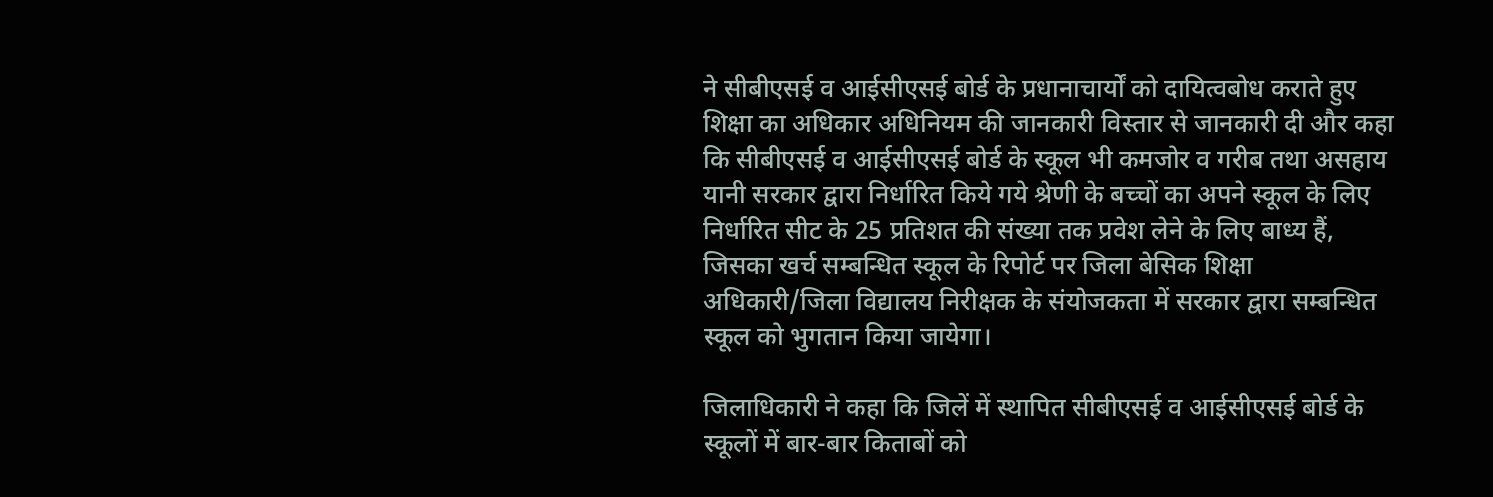ने सीबीएसई व आईसीएसई बोर्ड के प्रधानाचार्यों को दायित्वबोध कराते हुए शिक्षा का अधिकार अधिनियम की जानकारी विस्तार से जानकारी दी और कहा कि सीबीएसई व आईसीएसई बोर्ड के स्कूल भी कमजोर व गरीब तथा असहाय यानी सरकार द्वारा निर्धारित किये गये श्रेणी के बच्चों का अपने स्कूल के लिए निर्धारित सीट के 25 प्रतिशत की संख्या तक प्रवेश लेने के लिए बाध्य हैं, जिसका खर्च सम्बन्धित स्कूल के रिपोर्ट पर जिला बेसिक शिक्षा अधिकारी/जिला विद्यालय निरीक्षक के संयोजकता में सरकार द्वारा सम्बन्धित स्कूल को भुगतान किया जायेगा।

जिलाधिकारी ने कहा कि जिलें में स्थापित सीबीएसई व आईसीएसई बोर्ड के स्कूलों में बार-बार किताबों को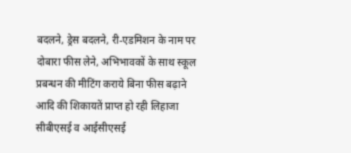बदलने, ड्रेस बदलने, री-एडमिशन के नाम पर दोबारा फीस लेने, अभिभावकों के साथ स्कूल प्रबन्धन की मीटिंग कराये बिना फीस बढ़ाने आदि की शिकायतें प्राप्त हो रही लिहाजा सीबीएसई व आईसीएसई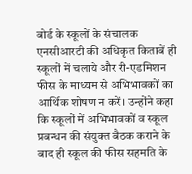बोर्ड के स्कूलों के संचालक एनसीआरटी की अधिकृत किताबें ही स्कूलों में चलाये और री-एडमिशन फीस के माध्यम से अभिभावकों का आर्थिक शोषण न करें। उन्होंने कहा कि स्कूलों में अभिभावकों व स्कूल प्रबन्धन की संयुक्त बैठक कराने के बाद ही स्कूल की फीस सहमति के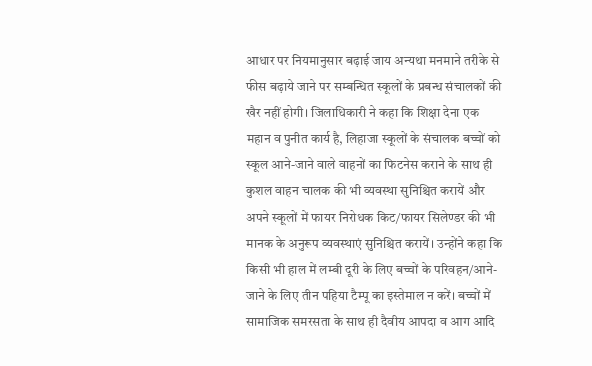आधार पर नियमानुसार बढ़ाई जाय अन्यथा मनमाने तरीके से फीस बढ़ाये जाने पर सम्बन्धित स्कूलों के प्रबन्ध संचालकों की खैर नहीं होगी। जिलाधिकारी ने कहा कि शिक्षा देना एक महान व पुनीत कार्य है, लिहाजा स्कूलों के संचालक बच्चों को स्कूल आने-जाने वाले वाहनों का फिटनेस कराने के साथ ही कुशल वाहन चालक की भी व्यवस्था सुनिश्चित करायें और अपने स्कूलों में फायर निरोधक किट/फायर सिलेण्डर की भी मानक के अनुरूप व्यवस्थाएं सुनिश्चित करायें। उन्होंने कहा कि किसी भी हाल में लम्बी दूरी के लिए बच्चों के परिवहन/आने-जाने के लिए तीन पहिया टैम्पू का इस्तेमाल न करें। बच्चों में सामाजिक समरसता के साथ ही दैवीय आपदा व आग आदि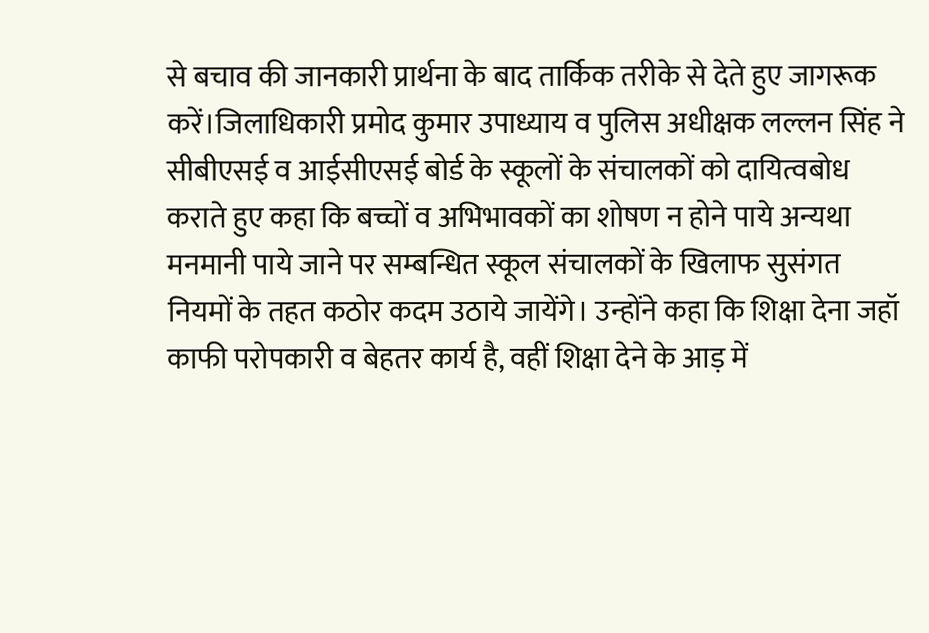से बचाव की जानकारी प्रार्थना के बाद तार्किक तरीके से देते हुए जागरूक करें।जिलाधिकारी प्रमोद कुमार उपाध्याय व पुलिस अधीक्षक लल्लन सिंह ने सीबीएसई व आईसीएसई बोर्ड के स्कूलों के संचालकों को दायित्वबोध कराते हुए कहा कि बच्चों व अभिभावकों का शोषण न होने पाये अन्यथा मनमानी पाये जाने पर सम्बन्धित स्कूल संचालकों के खिलाफ सुसंगत नियमों के तहत कठोर कदम उठाये जायेंगे। उन्होंने कहा कि शिक्षा देना जहॉ काफी परोपकारी व बेहतर कार्य है, वहीं शिक्षा देने के आड़ में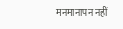मनमानापन नहीं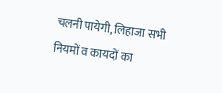चलनी पायेगी, लिहाजा सभी नियमों व कायदों का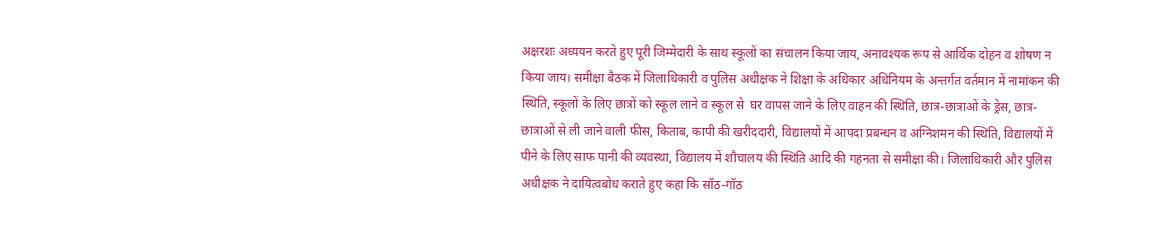अक्षरशः अध्ययन करते हुए पूरी जिम्मेदारी के साथ स्कूलों का संचालन किया जाय, अनावश्यक रूप से आर्थिक दोहन व शोषण न किया जाय। समीक्षा बैठक में जिलाधिकारी व पुलिस अधीक्षक ने शिक्षा के अधिकार अधिनियम के अन्तर्गत वर्तमान में नामांकन की स्थिति, स्कूलों के लिए छात्रों को स्कूल लाने व स्कूल से  घर वापस जाने के लिए वाहन की स्थिति, छात्र-छात्राओं के ड्रेस, छात्र-छात्राओं से ली जाने वाली फीस, किताब, कापी की खरीददारी, विद्यालयों में आपदा प्रबन्धन व अग्निशमन की स्थिति, विद्यालयों में पीने के लिए साफ पानी की व्यवस्था, विद्यालय में शौचालय की स्थिति आदि की गहनता से समीक्षा की। जिलाधिकारी और पुलिस अधीक्षक ने दायित्वबोध कराते हुए कहा कि सॉठ-गॉठ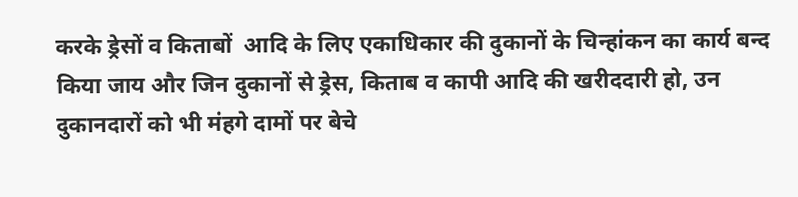करके ड्रेसों व किताबों  आदि के लिए एकाधिकार की दुकानों के चिन्हांकन का कार्य बन्द किया जाय और जिन दुकानों से ड्रेस, किताब व कापी आदि की खरीददारी हो, उन दुकानदारों को भी मंहगे दामों पर बेचे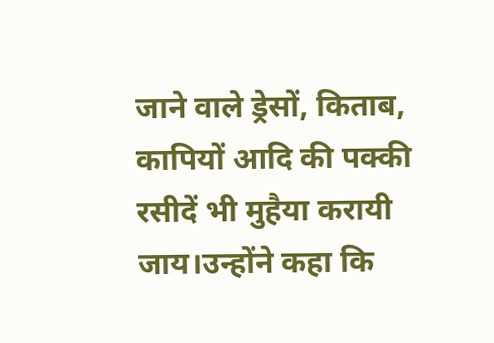जाने वाले ड्रेसों, किताब, कापियों आदि की पक्की रसीदें भी मुहैया करायी जाय।उन्होंने कहा कि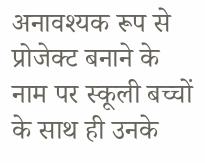अनावश्यक रूप से प्रोजेक्ट बनाने के नाम पर स्कूली बच्चों के साथ ही उनके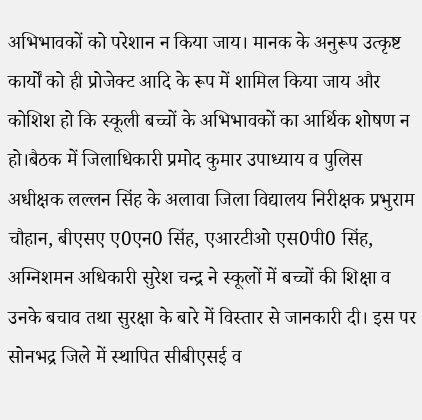अभिभावकों को परेशान न किया जाय। मानक के अनुरूप उत्कृष्ट कार्यों को ही प्रोजेक्ट आदि के रूप में शामिल किया जाय और कोशिश हो कि स्कूली बच्चों के अभिभावकों का आर्थिक शोषण न हो।बैठक में जिलाधिकारी प्रमोद कुमार उपाध्याय व पुलिस अधीक्षक लल्लन सिंह के अलावा जिला विद्यालय निरीक्षक प्रभुराम चौहान, बीएसए ए0एन0 सिंह, एआरटीओ एस0पी0 सिंह, अग्निशमन अधिकारी सुरेश चन्द्र ने स्कूलों में बच्चों की शिक्षा व उनके बचाव तथा सुरक्षा के बारे में विस्तार से जानकारी दी। इस पर सोनभद्र जिले में स्थापित सीबीएसई व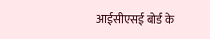आईसीएसई बोर्ड के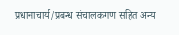प्रधानाचार्य/प्रबन्ध संचालकगण सहित अन्य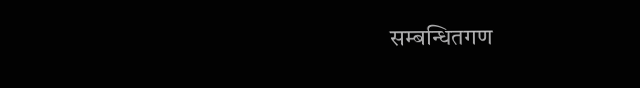सम्बन्धितगण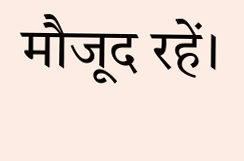मौजूद रहें।